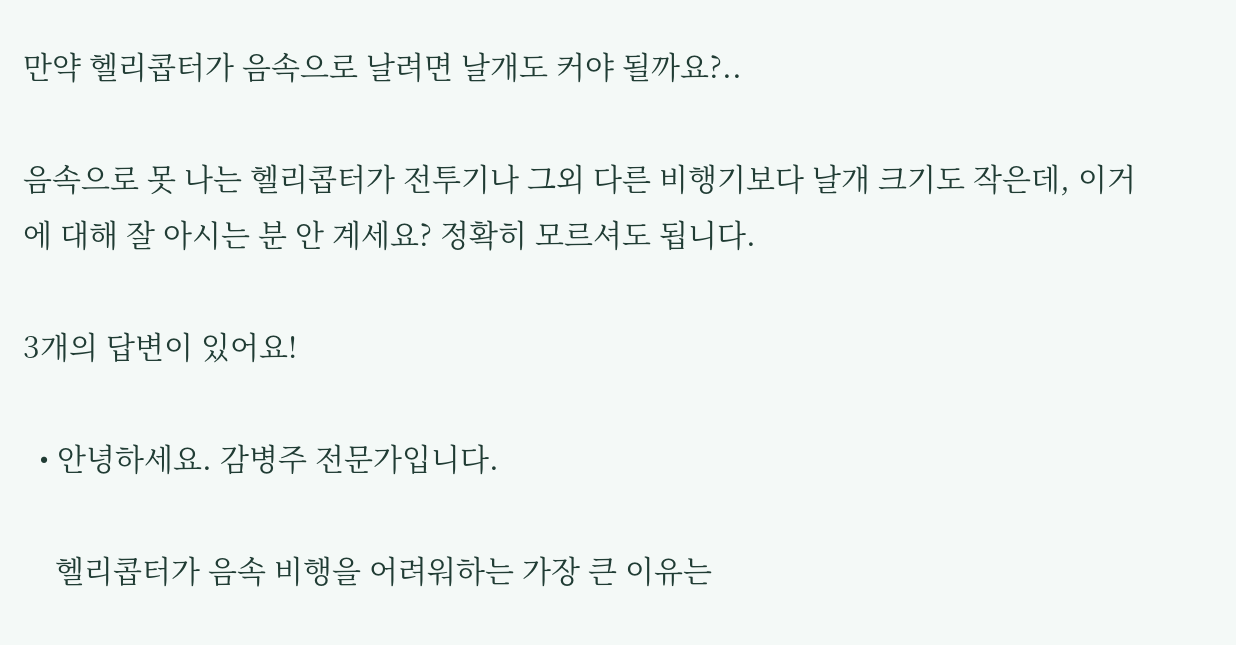만약 헬리콥터가 음속으로 날려면 날개도 커야 될까요?..

음속으로 못 나는 헬리콥터가 전투기나 그외 다른 비행기보다 날개 크기도 작은데, 이거에 대해 잘 아시는 분 안 계세요? 정확히 모르셔도 됩니다.

3개의 답변이 있어요!

  • 안녕하세요. 감병주 전문가입니다.

    헬리콥터가 음속 비행을 어려워하는 가장 큰 이유는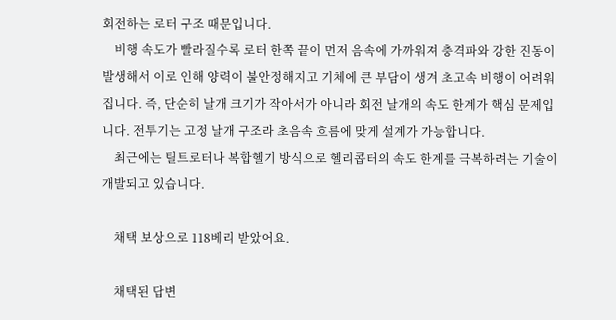회전하는 로터 구조 때문입니다.
    비행 속도가 빨라질수록 로터 한쪽 끝이 먼저 음속에 가까워져 충격파와 강한 진동이 발생해서 이로 인해 양력이 불안정해지고 기체에 큰 부담이 생겨 초고속 비행이 어려워집니다. 즉, 단순히 날개 크기가 작아서가 아니라 회전 날개의 속도 한계가 핵심 문제입니다. 전투기는 고정 날개 구조라 초음속 흐름에 맞게 설계가 가능합니다.
    최근에는 틸트로터나 복합헬기 방식으로 헬리콥터의 속도 한계를 극복하려는 기술이 개발되고 있습니다.

    채택 보상으로 118베리 받았어요.

    채택된 답변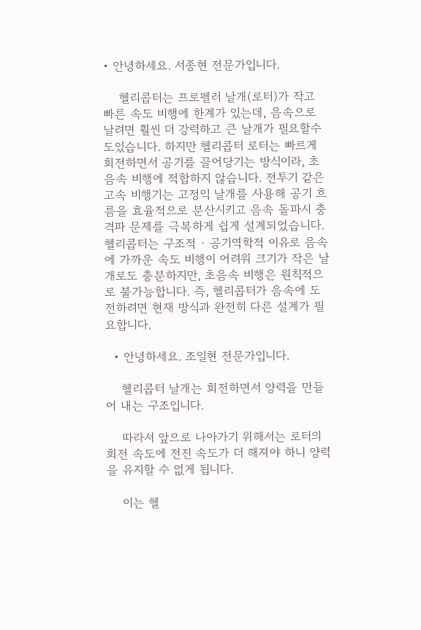• 안녕하세요. 서종현 전문가입니다.

    헬리콥터는 프로펠러 날개(로터)가 작고 빠른 속도 비행에 한계가 있는데, 음속으로 날려면 훨씬 더 강력하고 큰 날개가 필요할수도있습니다. 하지만 헬리콥터 로터는 빠르게 회전하면서 공기를 끌어당기는 방식이라, 초음속 비행에 적합하지 않습니다. 전투기 같은 고속 비행기는 고정익 날개를 사용해 공기 흐름을 효율적으로 분산시키고 음속 돌파시 충격파 문제를 극복하게 쉽게 설계되었습니다. 헬리콥터는 구조적 · 공기역학적 이유로 음속에 가까운 속도 비행이 어려워 크기가 작은 날개로도 충분하지만, 초음속 비행은 원칙적으로 불가능합니다. 즉, 헬리콥터가 음속에 도전하려면 현재 방식과 완전히 다른 설계가 필요합니다.

  • 안녕하세요. 조일현 전문가입니다.

    헬리콥터 날개는 회전하면서 양력을 만들어 내는 구조입니다.

    따라서 앞으로 나아가기 위해서는 로터의 회전 속도에 전진 속도가 더 해져야 하니 양력을 유지할 수 없게 됩니다.

    이는 헬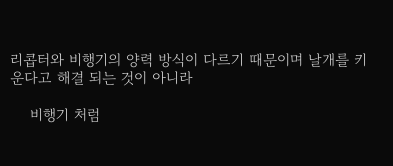리콥터와 비행기의 양력 방식이 다르기 때문이며 날개를 키운다고 해결 되는 것이 아니라

    비행기 처럼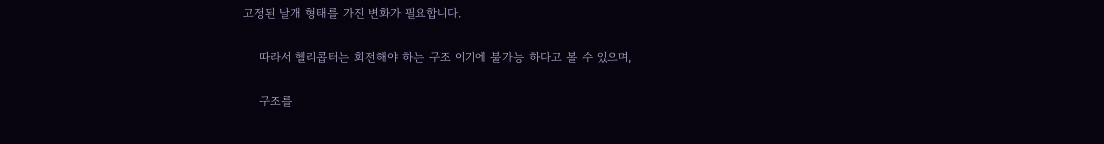고정된 날개 형태를 가진 변화가 필요합니다.

    따라서 헬리콥터는 회전해야 하는 구조 이기에 불가능 하다고 볼 수 있으며,

    구조를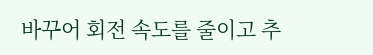바꾸어 회전 속도를 줄이고 추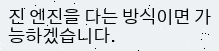진 엔진을 다는 방식이면 가능하겠습니다.